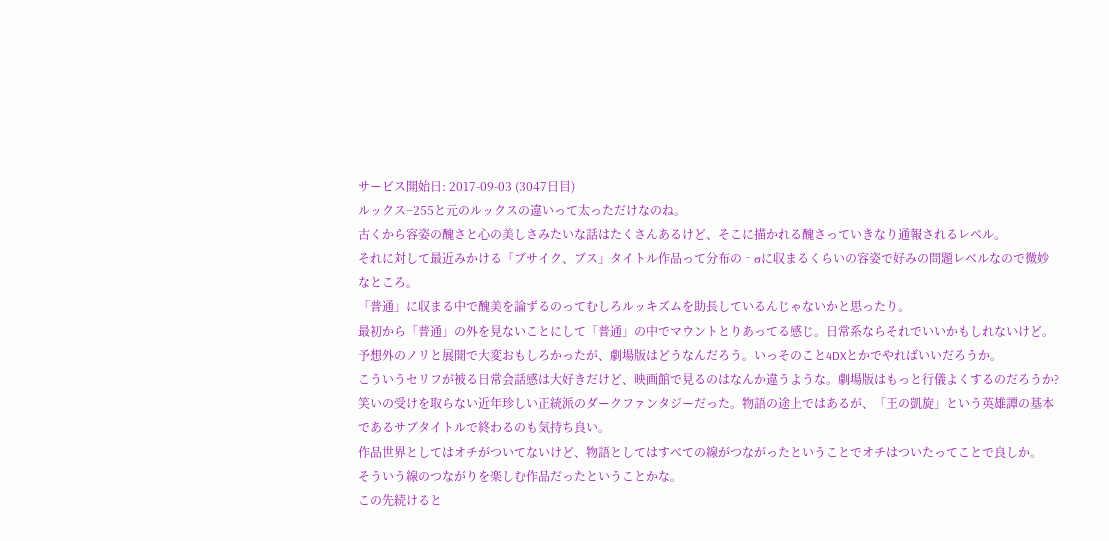サービス開始日: 2017-09-03 (3047日目)
ルックス−255と元のルックスの違いって太っただけなのね。
古くから容姿の醜さと心の美しさみたいな話はたくさんあるけど、そこに描かれる醜さっていきなり通報されるレベル。
それに対して最近みかける「ブサイク、ブス」タイトル作品って分布の‐σに収まるくらいの容姿で好みの問題レベルなので微妙なところ。
「普通」に収まる中で醜美を論ずるのってむしろルッキズムを助長しているんじゃないかと思ったり。
最初から「普通」の外を見ないことにして「普通」の中でマウントとりあってる感じ。日常系ならそれでいいかもしれないけど。
予想外のノリと展開で大変おもしろかったが、劇場版はどうなんだろう。いっそのこと4DXとかでやればいいだろうか。
こういうセリフが被る日常会話感は大好きだけど、映画館で見るのはなんか違うような。劇場版はもっと行儀よくするのだろうか?
笑いの受けを取らない近年珍しい正統派のダークファンタジーだった。物語の途上ではあるが、「王の凱旋」という英雄譚の基本であるサブタイトルで終わるのも気持ち良い。
作品世界としてはオチがついてないけど、物語としてはすべての線がつながったということでオチはついたってことで良しか。
そういう線のつながりを楽しむ作品だったということかな。
この先続けると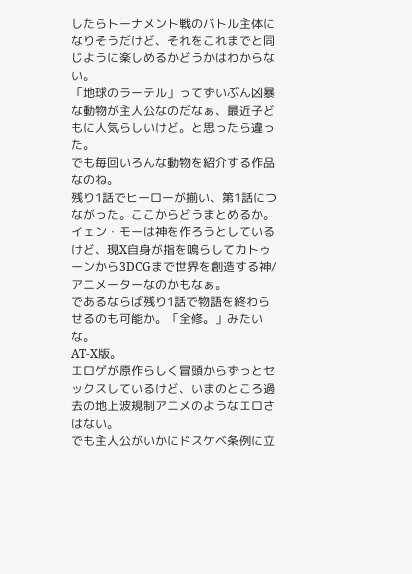したらトーナメント戦のバトル主体になりそうだけど、それをこれまでと同じように楽しめるかどうかはわからない。
「地球のラーテル」ってずいぶん凶暴な動物が主人公なのだなぁ、最近子どもに人気らしいけど。と思ったら違った。
でも毎回いろんな動物を紹介する作品なのね。
残り1話でヒーローが揃い、第1話につながった。ここからどうまとめるか。
イェン・モーは神を作ろうとしているけど、現X自身が指を鳴らしてカトゥーンから3DCGまで世界を創造する神/アニメーターなのかもなぁ。
であるならば残り1話で物語を終わらせるのも可能か。「全修。」みたいな。
AT-X版。
エロゲが原作らしく冒頭からずっとセックスしているけど、いまのところ過去の地上波規制アニメのようなエロさはない。
でも主人公がいかにドスケベ条例に立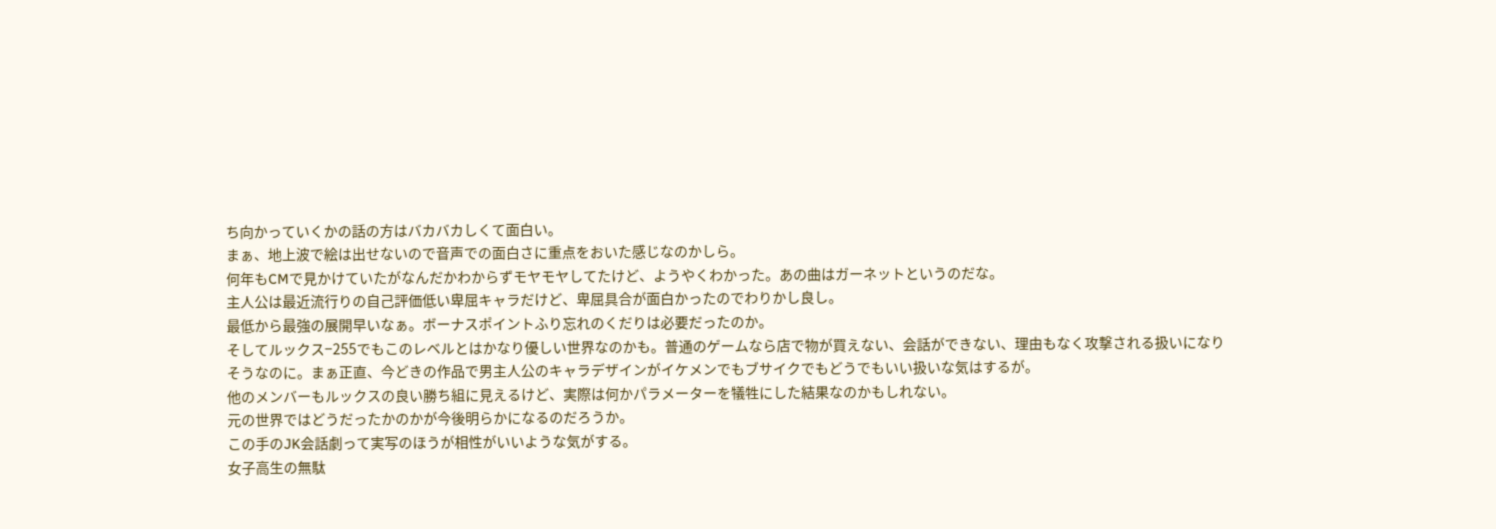ち向かっていくかの話の方はバカバカしくて面白い。
まぁ、地上波で絵は出せないので音声での面白さに重点をおいた感じなのかしら。
何年もCMで見かけていたがなんだかわからずモヤモヤしてたけど、ようやくわかった。あの曲はガーネットというのだな。
主人公は最近流行りの自己評価低い卑屈キャラだけど、卑屈具合が面白かったのでわりかし良し。
最低から最強の展開早いなぁ。ボーナスポイントふり忘れのくだりは必要だったのか。
そしてルックス−255でもこのレベルとはかなり優しい世界なのかも。普通のゲームなら店で物が買えない、会話ができない、理由もなく攻撃される扱いになりそうなのに。まぁ正直、今どきの作品で男主人公のキャラデザインがイケメンでもブサイクでもどうでもいい扱いな気はするが。
他のメンバーもルックスの良い勝ち組に見えるけど、実際は何かパラメーターを犠牲にした結果なのかもしれない。
元の世界ではどうだったかのかが今後明らかになるのだろうか。
この手のJK会話劇って実写のほうが相性がいいような気がする。
女子高生の無駄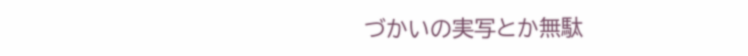づかいの実写とか無駄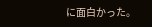に面白かった。